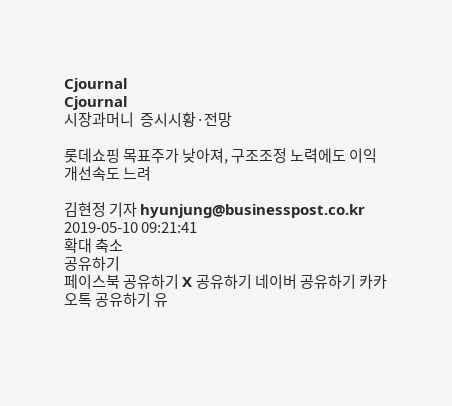Cjournal
Cjournal
시장과머니  증시시황·전망

롯데쇼핑 목표주가 낮아져, 구조조정 노력에도 이익 개선속도 느려

김현정 기자 hyunjung@businesspost.co.kr 2019-05-10 09:21:41
확대 축소
공유하기
페이스북 공유하기 X 공유하기 네이버 공유하기 카카오톡 공유하기 유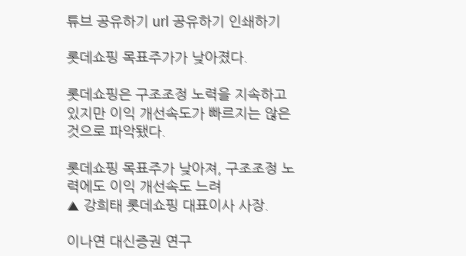튜브 공유하기 url 공유하기 인쇄하기

롯데쇼핑 목표주가가 낮아졌다.

롯데쇼핑은 구조조정 노력을 지속하고 있지만 이익 개선속도가 빠르지는 않은 것으로 파악됐다.

롯데쇼핑 목표주가 낮아져, 구조조정 노력에도 이익 개선속도 느려
▲ 강희태 롯데쇼핑 대표이사 사장.

이나연 대신증권 연구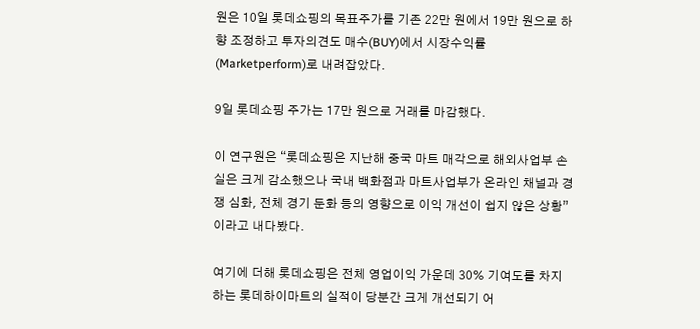원은 10일 롯데쇼핑의 목표주가를 기존 22만 원에서 19만 원으로 하향 조정하고 투자의견도 매수(BUY)에서 시장수익률(Marketperform)로 내려잡았다.

9일 롯데쇼핑 주가는 17만 원으로 거래를 마감했다.

이 연구원은 “롯데쇼핑은 지난해 중국 마트 매각으로 해외사업부 손실은 크게 감소했으나 국내 백화점과 마트사업부가 온라인 채널과 경쟁 심화, 전체 경기 둔화 등의 영향으로 이익 개선이 쉽지 않은 상황”이라고 내다봤다.

여기에 더해 롯데쇼핑은 전체 영업이익 가운데 30% 기여도를 차지하는 롯데하이마트의 실적이 당분간 크게 개선되기 어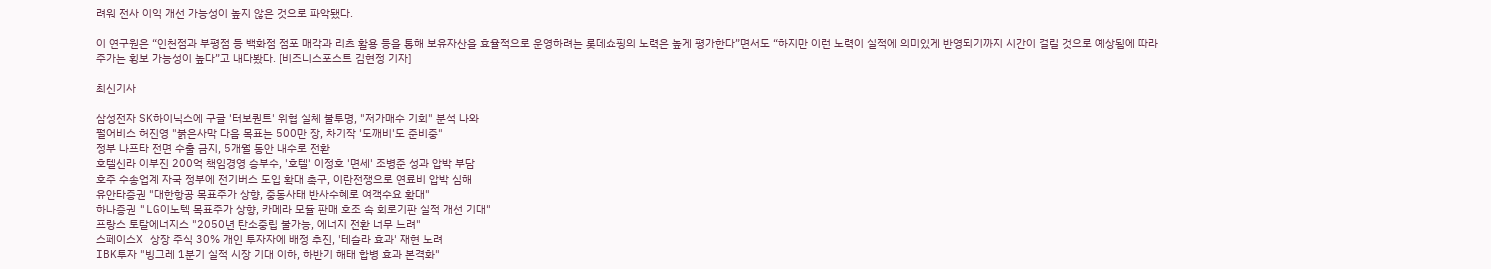려워 전사 이익 개선 가능성이 높지 않은 것으로 파악됐다.

이 연구원은 “인천점과 부평점 등 백화점 점포 매각과 리츠 활용 등을 통해 보유자산을 효율적으로 운영하려는 롯데쇼핑의 노력은 높게 평가한다”면서도 “하지만 이런 노력이 실적에 의미있게 반영되기까지 시간이 걸릴 것으로 예상됨에 따라 주가는 횡보 가능성이 높다”고 내다봤다. [비즈니스포스트 김현정 기자]

최신기사

삼성전자 SK하이닉스에 구글 '터보퀀트' 위협 실체 불투명, "저가매수 기회" 분석 나와
펄어비스 허진영 "붉은사막 다음 목표는 500만 장, 차기작 '도깨비'도 준비중"
정부 나프타 전면 수출 금지, 5개월 동안 내수로 전환
호텔신라 이부진 200억 책임경영 승부수, '호텔' 이정호 '면세' 조병준 성과 압박 부담
호주 수송업계 자국 정부에 전기버스 도입 확대 촉구, 이란전쟁으로 연료비 압박 심해
유안타증권 "대한항공 목표주가 상향, 중동사태 반사수혜로 여객수요 확대"
하나증권 "LG이노텍 목표주가 상향, 카메라 모듈 판매 호조 속 회로기판 실적 개선 기대"
프랑스 토탈에너지스 "2050년 탄소중립 불가능, 에너지 전환 너무 느려"
스페이스X 상장 주식 30% 개인 투자자에 배정 추진, '테슬라 효과' 재현 노려
IBK투자 "빙그레 1분기 실적 시장 기대 이하, 하반기 해태 합병 효과 본격화"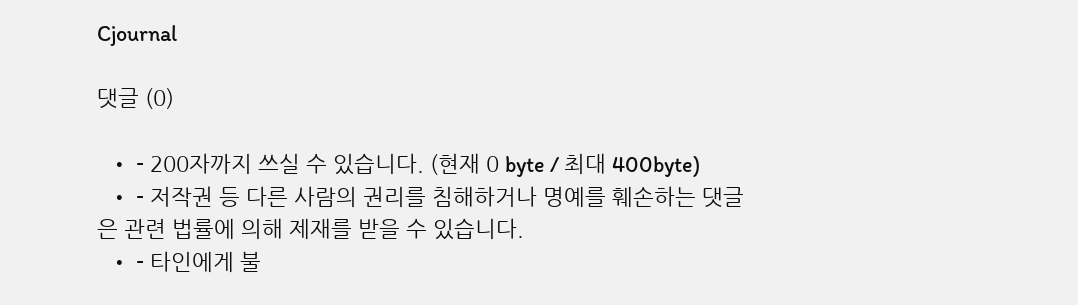Cjournal

댓글 (0)

  • - 200자까지 쓰실 수 있습니다. (현재 0 byte / 최대 400byte)
  • - 저작권 등 다른 사람의 권리를 침해하거나 명예를 훼손하는 댓글은 관련 법률에 의해 제재를 받을 수 있습니다.
  • - 타인에게 불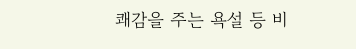쾌감을 주는 욕설 등 비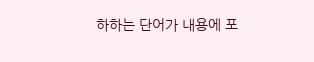하하는 단어가 내용에 포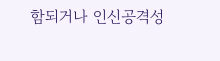함되거나 인신공격성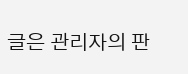글은 관리자의 판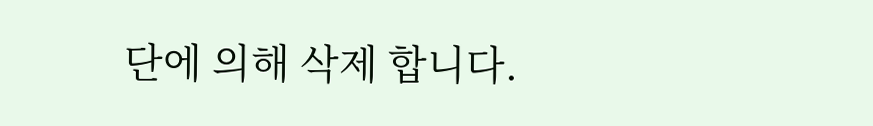단에 의해 삭제 합니다.